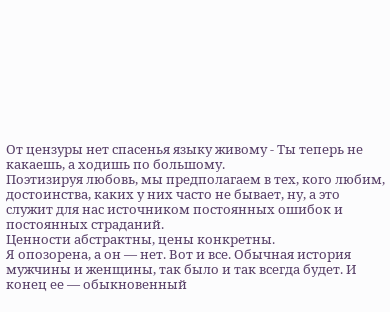От цензуры нет спасенья языку живому - Ты теперь не какаешь, а ходишь по большому.
Поэтизируя любовь, мы предполагаем в тех, кого любим, достоинства, каких у них часто не бывает, ну, а это служит для нас источником постоянных ошибок и постоянных страданий.
Ценности абстрактны, цены конкретны.
Я опозорена, а он — нет. Вот и все. Обычная история мужчины и женщины, так было и так всегда будет. И конец ее — обыкновенный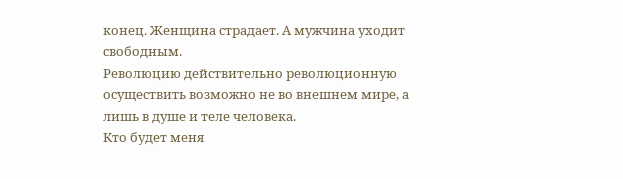конец. Женщина страдает. А мужчина уходит свободным.
Революцию действительно революционную осуществить возможно не во внешнем мире, а лишь в душе и теле человека.
Кто будет меня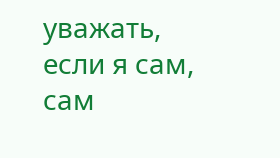уважать, если я сам, сам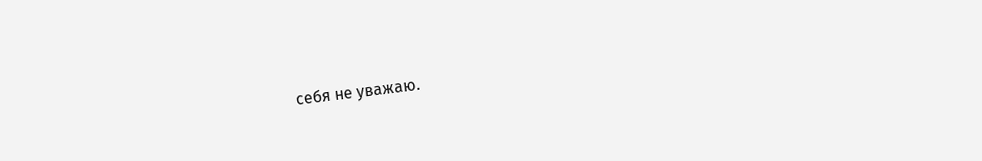себя не уважаю.